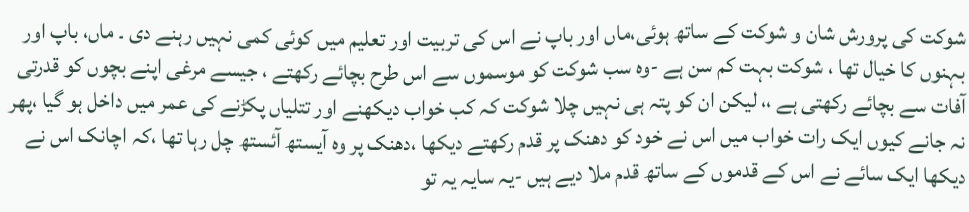شوکت کی پرورش شان و شوکت کے ساتھ ہوئی،ماں اور باپ نے اس کی تربیت اور تعلیم میں کوئی کمی نہیں رہنے دی ۔ ماں، باپ اور بہنوں کا خیال تھا ، شوکت بہت کم سن ہے -وہ سب شوکت کو موسموں سے اس طرح بچائے رکھتے ، جیسے مرغی اپنے بچوں کو قدرتی آفات سے بچائے رکھتی ہے ،، لیکن ان کو پتہ ہی نہیں چلا شوکت کہ کب خواب دیکھنے اور تتلیاں پکڑنے کی عمر میں داخل ہو گیا ،پھر نہ جانے کیوں ایک رات خواب میں اس نے خود کو دھنک پر قدم رکھتے دیکھا ،دھنک پر وہ آیستھ آئستھ چل رہا تھا ،کہ اچانک اس نے دیکھا ایک سائے نے اس کے قدموں کے ساتھ قدم ملا دیے ہیں -یہ سایہ یہ تو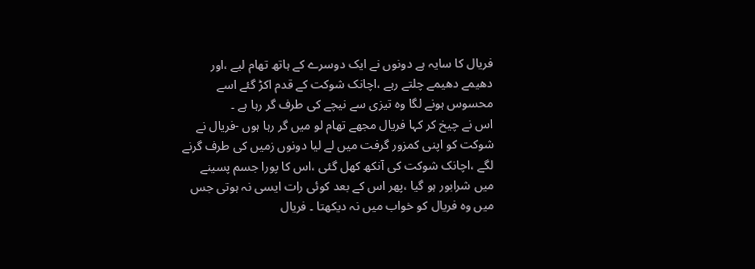فریال کا سایہ ہے دونوں نے ایک دوسرے کے ہاتھ تھام لیے ،اور دھیمے دھیمے چلتے رہے ،اچانک شوکت کے قدم اکڑ گئے اسے محسوس ہونے لگا وہ تیزی سے نیچے کی طرف گر رہا ہے ۔
اس نے چیخ کر کہا فریال مجھے تھام لو میں گر رہا ہوں -فریال نے شوکت کو اپنی کمزور گرفت میں لے لیا دونوں زمیں کی طرف گرنے لگے ،اچانک شوکت کی آنکھ کھل گئی ،اس کا پورا جسم پسینے میں شرابور ہو گیا ،پھر اس کے بعد کوئی رات ایسی نہ ہوتی جس میں وہ فریال کو خواب میں نہ دیکھتا ۔ فریال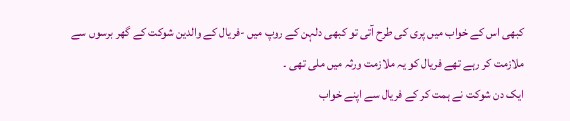کبھی اس کے خواب میں پری کی طرح آتی تو کبھی دلہن کے روپ میں -فریال کے والدین شوکت کے گھر برسوں سے ملازمت کر رہے تھے فریال کو یہ ملازمت ورثہ میں ملی تھی ۔
ایک دن شوکت نے ہمت کر کے فریال سے اپنے خواب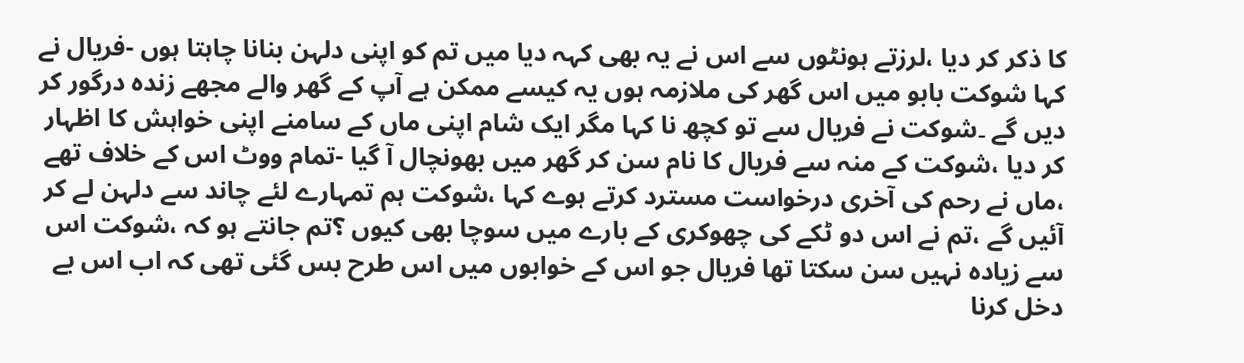کا ذکر کر دیا ،لرزتے ہونٹوں سے اس نے یہ بھی کہہ دیا میں تم کو اپنی دلہن بنانا چاہتا ہوں -فریال نے کہا شوکت بابو میں اس گھر کی ملازمہ ہوں یہ کیسے ممکن ہے آپ کے گھر والے مجھے زندہ درگور کر دیں گے ۔شوکت نے فریال سے تو کچھ نا کہا مگر ایک شام اپنی ماں کے سامنے اپنی خواہش کا اظہار کر دیا ،شوکت کے منہ سے فریال کا نام سن کر گھر میں بھونچال آ گیا -تمام ووٹ اس کے خلاف تھے ،ماں نے رحم کی آخری درخواست مسترد کرتے ہوے کہا ،شوکت ہم تمہارے لئے چاند سے دلہن لے کر آئیں گے ،تم نے اس دو ٹکے کی چھوکری کے بارے میں سوچا بھی کیوں ؟تم جانتے ہو کہ ،شوکت اس سے زیادہ نہیں سن سکتا تھا فریال جو اس کے خوابوں میں اس طرح بس گئی تھی کہ اب اس بے دخل کرنا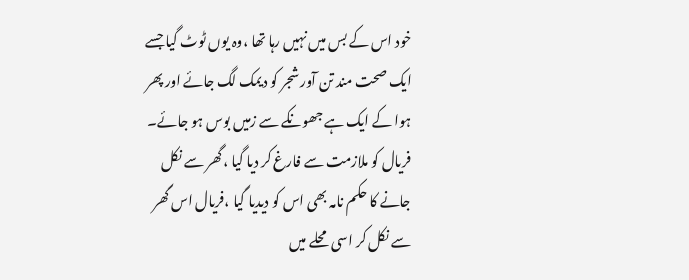خود اس کے بس میں نہیں رہا تھا ،وہ یوں ٹوٹ گیا جسے ایک صحت مند تن آور شجر کو دیمک لگ جائے اور پھر ہوا کے ایک ہے جھونکے سے زمیں بوس ہو جائے۔
فریال کو ملازمت سے فارغ کر دیا گیا ،گھر سے نکل جانے کا حکم نامہ بھی اس کو دیدیا گیا ،فریال اس گھر سے نکل کر اسی محلے میں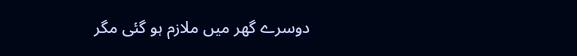دوسرے گھر میں ملازم ہو گئی مگر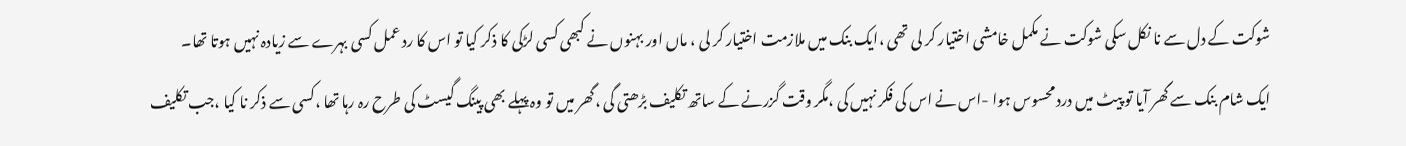شوکت کے دل سے نا نکل سکی شوکت نے مکمل خامشی اختیار کر لی تھی ،ایک بنک میں ملازمت اختیار کر لی ، ماں اور بہنوں نے کبھی کسی لڑکی کا ذکر کیا تو اس کا رد عمل کسی بہرے سے زیادہ نہیں ہوتا تھا۔
ایک شام بنک سے گھر آیا تو پیٹ میں درد محسوس ہوا -اس نے اس کی فکر نہیں کی ،مگر وقت گزرنے کے ساتھ تکلیف بڑھتی گی ،گھر میں تو وہ پہلے بھی پینگ گیسٹ کی طرح رہ رہا تھا ،کسی سے ذکر نا کیا ،جب تکلیف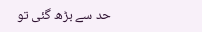حد سے بڑھ گئی تو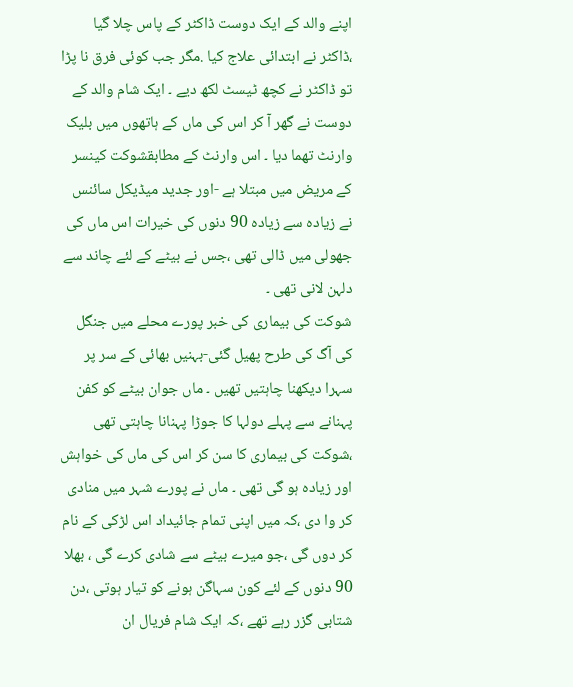اپنے والد کے ایک دوست ڈاکٹر کے پاس چلا گیا ،ڈاکٹر نے ابتدائی علاج کیا .مگر جب کوئی فرق نا پڑا تو ڈاکٹر نے کچھ ٹیسٹ لکھ دیے ۔ ایک شام والد کے دوست نے گھر آ کر اس کی ماں کے ہاتھوں میں بلیک وارنٹ تھما دیا ۔ اس وارنٹ کے مطابقشوکت کینسر کے مریض میں مبتلا ہے -اور جدید میڈیکل سائنس نے زیادہ سے زیادہ 90 دنوں کی خیرات اس ماں کی جھولی میں ڈالی تھی ،جس نے بیٹے کے لئے چاند سے دلہن لانی تھی ۔
شوکت کی بیماری کی خبر پورے محلے میں جنگل کی آگ کی طرح پھیل گئی-بہنیں بھائی کے سر پر سہرا دیکھنا چاہتیں تھیں ۔ ماں جوان بیٹے کو کفن پہنانے سے پہلے دولہا کا جوڑا پہنانا چاہتی تھی ،شوکت کی بیماری کا سن کر اس کی ماں کی خواہش اور زیادہ ہو گی تھی ۔ ماں نے پورے شہر میں منادی کر وا دی ،کہ میں اپنی تمام جائیداد اس لڑکی کے نام کر دوں گی ،جو میرے بیٹے سے شادی کرے گی ، بھلا 90 دنوں کے لئے کون سہاگن ہونے کو تیار ہوتی ،دن شتابی گزر رہے تھے ،کہ ایک شام فریال ان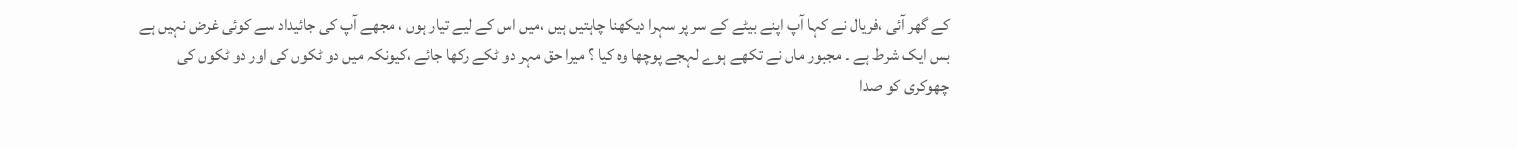کے گھر آئی ،فریال نے کہا آپ اپنے بیٹے کے سر پر سہرا دیکھنا چاہتیں ہیں ،میں اس کے لیے تیار ہوں ، مجھے آپ کی جائیداد سے کوئی غرض نہیں ہے بس ایک شرط ہے ۔ مجبور ماں نے تکھے ہوے لہجے پوچھا وہ کیا ؟ میرا حق مہر دو ٹکے رکھا جائے ،کیونکہ میں دو ٹکوں کی اور دو ٹکوں کی چھوکری کو صدا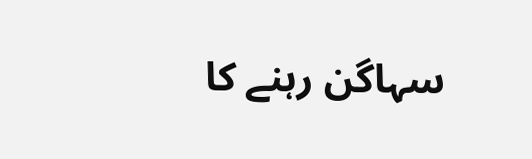سہاگن رہنے کا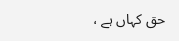حق کہاں ہے ،